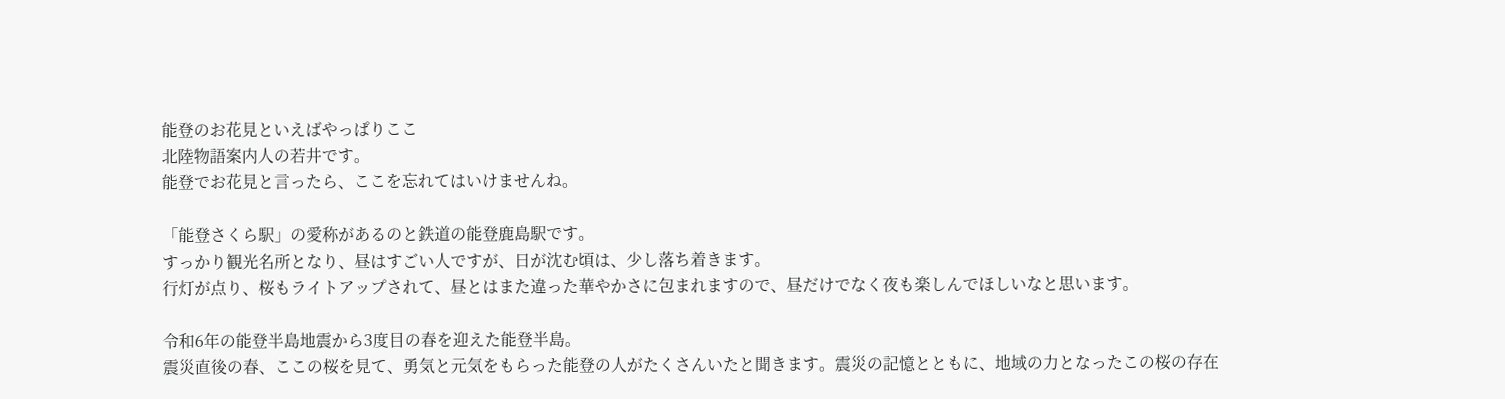能登のお花見といえばやっぱりここ
北陸物語案内人の若井です。
能登でお花見と言ったら、ここを忘れてはいけませんね。

「能登さくら駅」の愛称があるのと鉄道の能登鹿島駅です。
すっかり観光名所となり、昼はすごい人ですが、日が沈む頃は、少し落ち着きます。
行灯が点り、桜もライトアップされて、昼とはまた違った華やかさに包まれますので、昼だけでなく夜も楽しんでほしいなと思います。

令和6年の能登半島地震から3度目の春を迎えた能登半島。
震災直後の春、ここの桜を見て、勇気と元気をもらった能登の人がたくさんいたと聞きます。震災の記憶とともに、地域の力となったこの桜の存在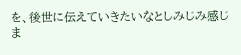を、後世に伝えていきたいなとしみじみ感じま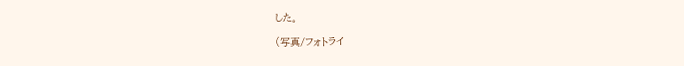した。

(写真/フォトライ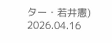ター・若井憲)
2026.04.16